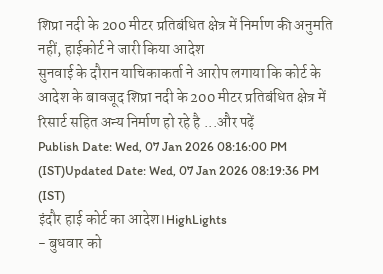शिप्रा नदी के 200 मीटर प्रतिबंधित क्षेत्र में निर्माण की अनुमति नहीं, हाईकोर्ट ने जारी किया आदेश
सुनवाई के दौरान याचिकाकर्ता ने आरोप लगाया कि कोर्ट के आदेश के बावजूद शिप्रा नदी के 200 मीटर प्रतिबंधित क्षेत्र में रिसार्ट सहित अन्य निर्माण हो रहे है ...और पढ़ें
Publish Date: Wed, 07 Jan 2026 08:16:00 PM (IST)Updated Date: Wed, 07 Jan 2026 08:19:36 PM (IST)
इंदौर हाई कोर्ट का आदेश।HighLights
- बुधवार को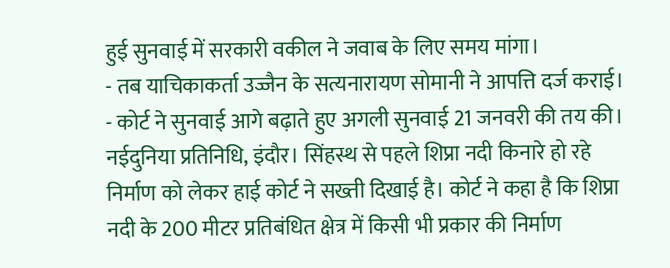हुई सुनवाई में सरकारी वकील ने जवाब के लिए समय मांगा।
- तब याचिकाकर्ता उज्जैन के सत्यनारायण सोमानी ने आपत्ति दर्ज कराई।
- कोर्ट ने सुनवाई आगे बढ़ाते हुए अगली सुनवाई 21 जनवरी की तय की।
नईदुनिया प्रतिनिधि, इंदौर। सिंहस्थ से पहले शिप्रा नदी किनारे हो रहे निर्माण को लेकर हाई कोर्ट ने सख्ती दिखाई है। कोर्ट ने कहा है कि शिप्रा नदी के 200 मीटर प्रतिबंधित क्षेत्र में किसी भी प्रकार की निर्माण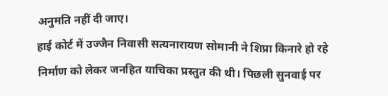अनुमति नहीं दी जाए।
हाई कोर्ट में उज्जैन निवासी सत्यनारायण सोमानी ने शिप्रा किनारे हो रहे निर्माण को लेकर जनहित याचिका प्रस्तुत की थी। पिछली सुनवाई पर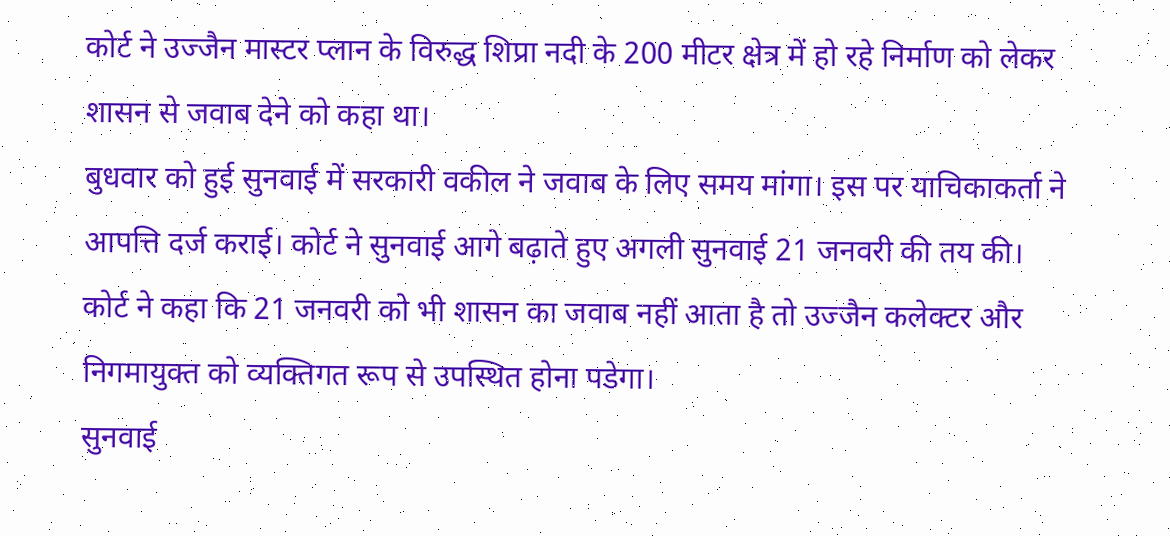कोर्ट ने उज्जैन मास्टर प्लान के विरुद्ध शिप्रा नदी के 200 मीटर क्षेत्र में हो रहे निर्माण को लेकर शासन से जवाब देने को कहा था।
बुधवार को हुई सुनवाई में सरकारी वकील ने जवाब के लिए समय मांगा। इस पर याचिकाकर्ता ने आपत्ति दर्ज कराई। कोर्ट ने सुनवाई आगे बढ़ाते हुए अगली सुनवाई 21 जनवरी की तय की।
कोर्ट ने कहा कि 21 जनवरी को भी शासन का जवाब नहीं आता है तो उज्जैन कलेक्टर और निगमायुक्त को व्यक्तिगत रूप से उपस्थित होना पडेगा।
सुनवाई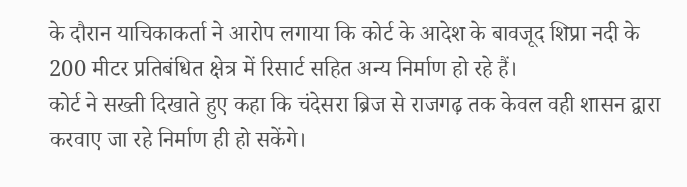के दौरान याचिकाकर्ता ने आरोप लगाया कि कोर्ट के आदेश के बावजूद शिप्रा नदी के 200 मीटर प्रतिबंधित क्षेत्र में रिसार्ट सहित अन्य निर्माण हो रहे हैं।
कोर्ट ने सख्ती दिखाते हुए कहा कि चंदेसरा ब्रिज से राजगढ़ तक केवल वही शासन द्वारा करवाए जा रहे निर्माण ही हो सकेंगे।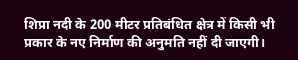शिप्रा नदी के 200 मीटर प्रतिबंधित क्षेत्र में किसी भी प्रकार के नए निर्माण की अनुमति नहीं दी जाएगी।